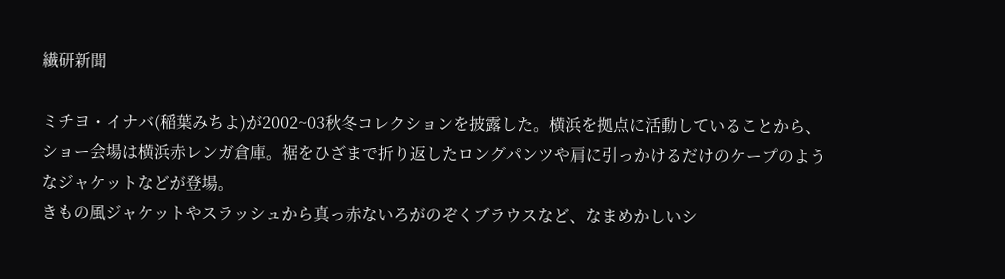繊研新聞

ミチヨ・イナバ(稲葉みちよ)が2002~03秋冬コレクションを披露した。横浜を拠点に活動していることから、ショー会場は横浜赤レンガ倉庫。裾をひざまで折り返したロングパンツや肩に引っかけるだけのケープのようなジャケットなどが登場。
きもの風ジャケットやスラッシュから真っ赤ないろがのぞくブラウスなど、なまめかしいシ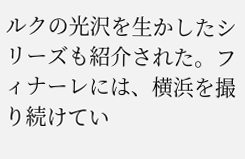ルクの光沢を生かしたシリーズも紹介された。フィナーレには、横浜を撮り続けてい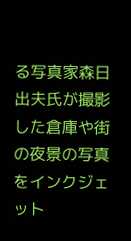る写真家森日出夫氏が撮影した倉庫や街の夜景の写真をインクジェット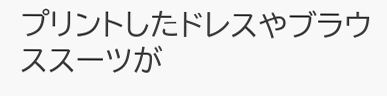プリントしたドレスやブラウススーツが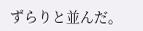ずらりと並んだ。